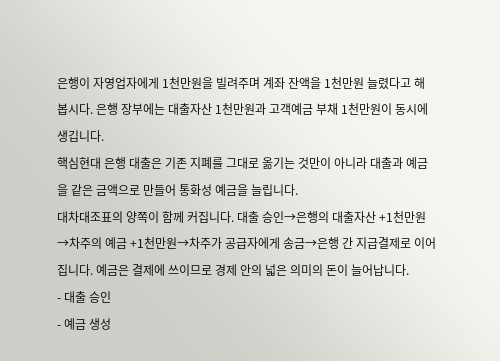은행이 자영업자에게 1천만원을 빌려주며 계좌 잔액을 1천만원 늘렸다고 해 봅시다. 은행 장부에는 대출자산 1천만원과 고객예금 부채 1천만원이 동시에 생깁니다.
핵심현대 은행 대출은 기존 지폐를 그대로 옮기는 것만이 아니라 대출과 예금을 같은 금액으로 만들어 통화성 예금을 늘립니다.
대차대조표의 양쪽이 함께 커집니다. 대출 승인→은행의 대출자산 +1천만원→차주의 예금 +1천만원→차주가 공급자에게 송금→은행 간 지급결제로 이어집니다. 예금은 결제에 쓰이므로 경제 안의 넓은 의미의 돈이 늘어납니다.
- 대출 승인
- 예금 생성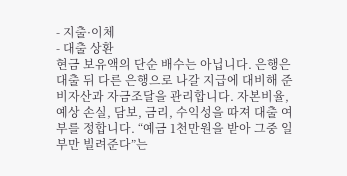- 지출·이체
- 대출 상환
현금 보유액의 단순 배수는 아닙니다. 은행은 대출 뒤 다른 은행으로 나갈 지급에 대비해 준비자산과 자금조달을 관리합니다. 자본비율, 예상 손실, 담보, 금리, 수익성을 따져 대출 여부를 정합니다. “예금 1천만원을 받아 그중 일부만 빌려준다”는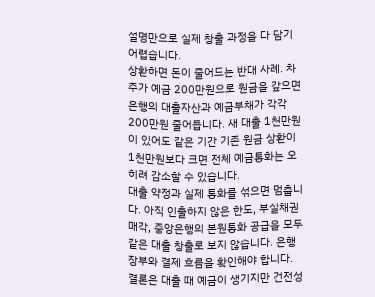설명만으로 실제 창출 과정을 다 담기 어렵습니다.
상환하면 돈이 줄어드는 반대 사례. 차주가 예금 200만원으로 원금을 갚으면 은행의 대출자산과 예금부채가 각각 200만원 줄어듭니다. 새 대출 1천만원이 있어도 같은 기간 기존 원금 상환이 1천만원보다 크면 전체 예금통화는 오히려 감소할 수 있습니다.
대출 약정과 실제 통화를 섞으면 멈춥니다. 아직 인출하지 않은 한도, 부실채권 매각, 중앙은행의 본원통화 공급을 모두 같은 대출 창출로 보지 않습니다. 은행 장부와 결제 흐름을 확인해야 합니다. 결론은 대출 때 예금이 생기지만 건전성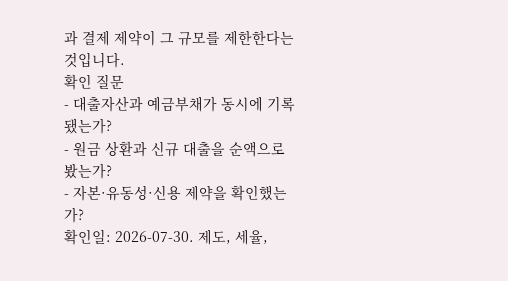과 결제 제약이 그 규모를 제한한다는 것입니다.
확인 질문
- 대출자산과 예금부채가 동시에 기록됐는가?
- 원금 상환과 신규 대출을 순액으로 봤는가?
- 자본·유동성·신용 제약을 확인했는가?
확인일: 2026-07-30. 제도, 세율,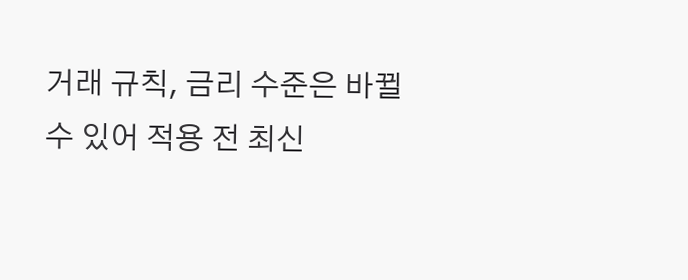거래 규칙, 금리 수준은 바뀔 수 있어 적용 전 최신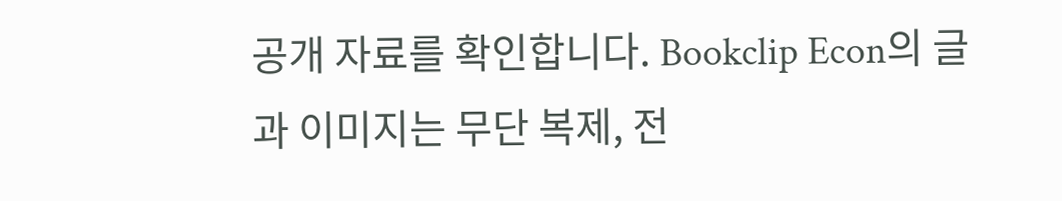공개 자료를 확인합니다. Bookclip Econ의 글과 이미지는 무단 복제, 전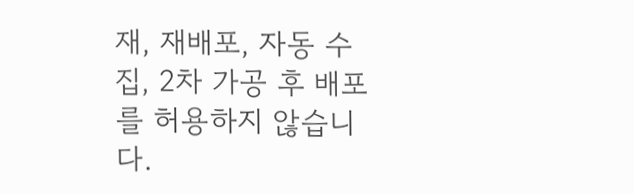재, 재배포, 자동 수집, 2차 가공 후 배포를 허용하지 않습니다.